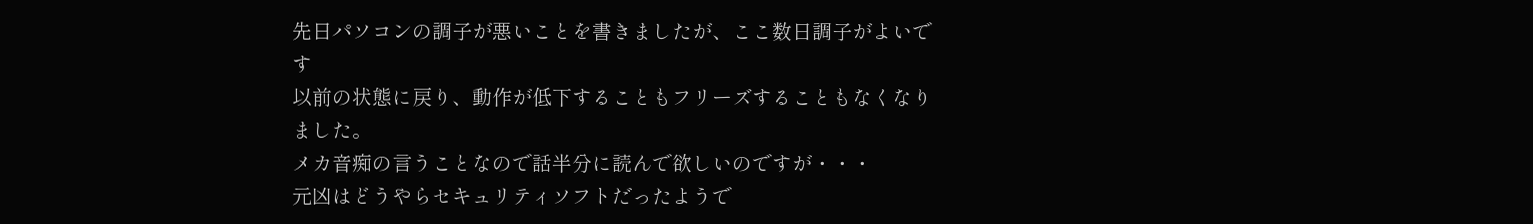先日パソコンの調子が悪いことを書きましたが、ここ数日調子がよいです
以前の状態に戻り、動作が低下することもフリーズすることもなくなりました。
メカ音痴の言うことなので話半分に読んで欲しいのですが・・・
元凶はどうやらセキュリティソフトだったようで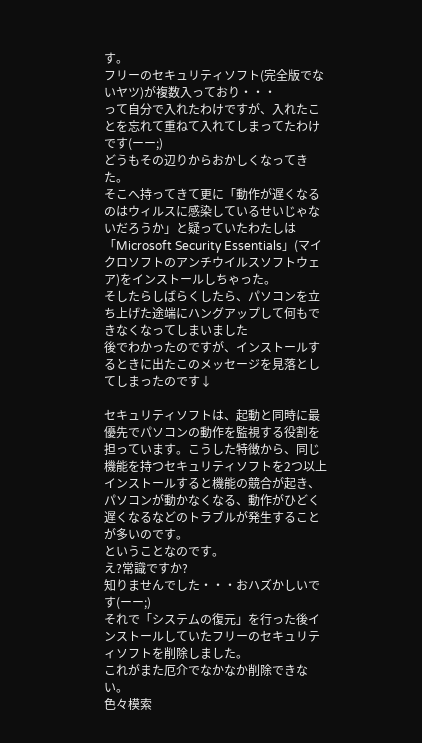す。
フリーのセキュリティソフト(完全版でないヤツ)が複数入っており・・・
って自分で入れたわけですが、入れたことを忘れて重ねて入れてしまってたわけです(ーー;)
どうもその辺りからおかしくなってきた。
そこへ持ってきて更に「動作が遅くなるのはウィルスに感染しているせいじゃないだろうか」と疑っていたわたしは「Microsoft Security Essentials」(マイクロソフトのアンチウイルスソフトウェア)をインストールしちゃった。
そしたらしばらくしたら、パソコンを立ち上げた途端にハングアップして何もできなくなってしまいました
後でわかったのですが、インストールするときに出たこのメッセージを見落としてしまったのです↓

セキュリティソフトは、起動と同時に最優先でパソコンの動作を監視する役割を担っています。こうした特徴から、同じ機能を持つセキュリティソフトを2つ以上インストールすると機能の競合が起き、パソコンが動かなくなる、動作がひどく遅くなるなどのトラブルが発生することが多いのです。
ということなのです。
え?常識ですか?
知りませんでした・・・おハズかしいです(ーー;)
それで「システムの復元」を行った後インストールしていたフリーのセキュリティソフトを削除しました。
これがまた厄介でなかなか削除できない。
色々模索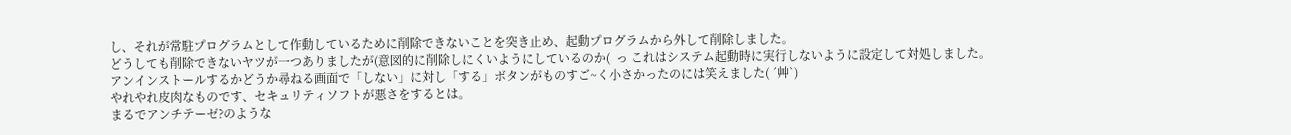し、それが常駐プログラムとして作動しているために削除できないことを突き止め、起動プログラムから外して削除しました。
どうしても削除できないヤツが一つありましたが(意図的に削除しにくいようにしているのか(  っ これはシステム起動時に実行しないように設定して対処しました。
アンインストールするかどうか尋ねる画面で「しない」に対し「する」ボタンがものすご~く小さかったのには笑えました( ´艸`)
やれやれ皮肉なものです、セキュリティソフトが悪さをするとは。
まるでアンチテーゼ?のような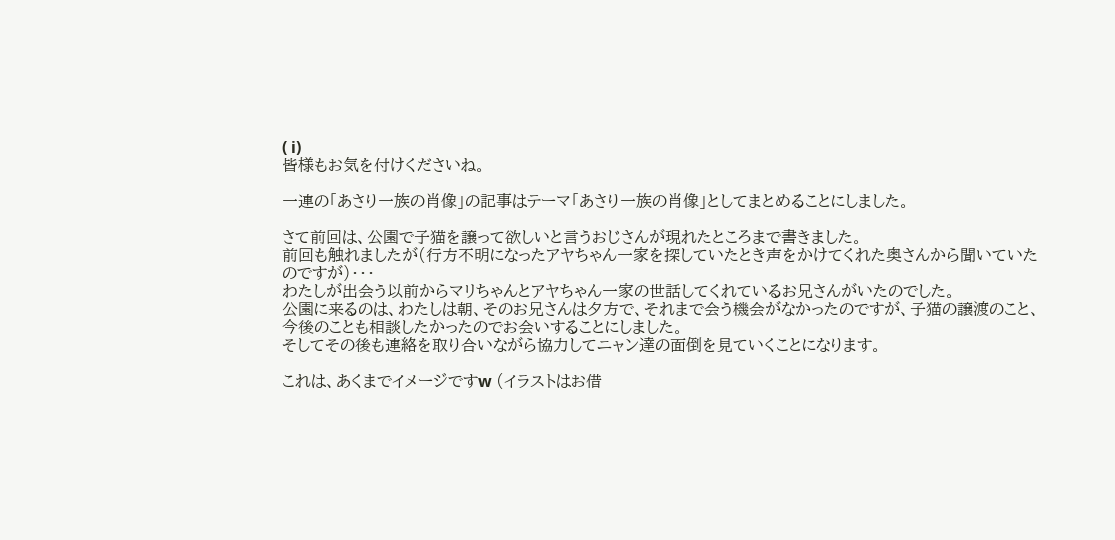( i)
皆様もお気を付けくださいね。

一連の「あさり一族の肖像」の記事はテーマ「あさり一族の肖像」としてまとめることにしました。

さて前回は、公園で子猫を譲って欲しいと言うおじさんが現れたところまで書きました。
前回も触れましたが(行方不明になったアヤちゃん一家を探していたとき声をかけてくれた奥さんから聞いていたのですが)・・・
わたしが出会う以前からマリちゃんとアヤちゃん一家の世話してくれているお兄さんがいたのでした。
公園に来るのは、わたしは朝、そのお兄さんは夕方で、それまで会う機会がなかったのですが、子猫の譲渡のこと、今後のことも相談したかったのでお会いすることにしました。
そしてその後も連絡を取り合いながら協力してニャン達の面倒を見ていくことになります。

これは、あくまでイメージですw (イラストはお借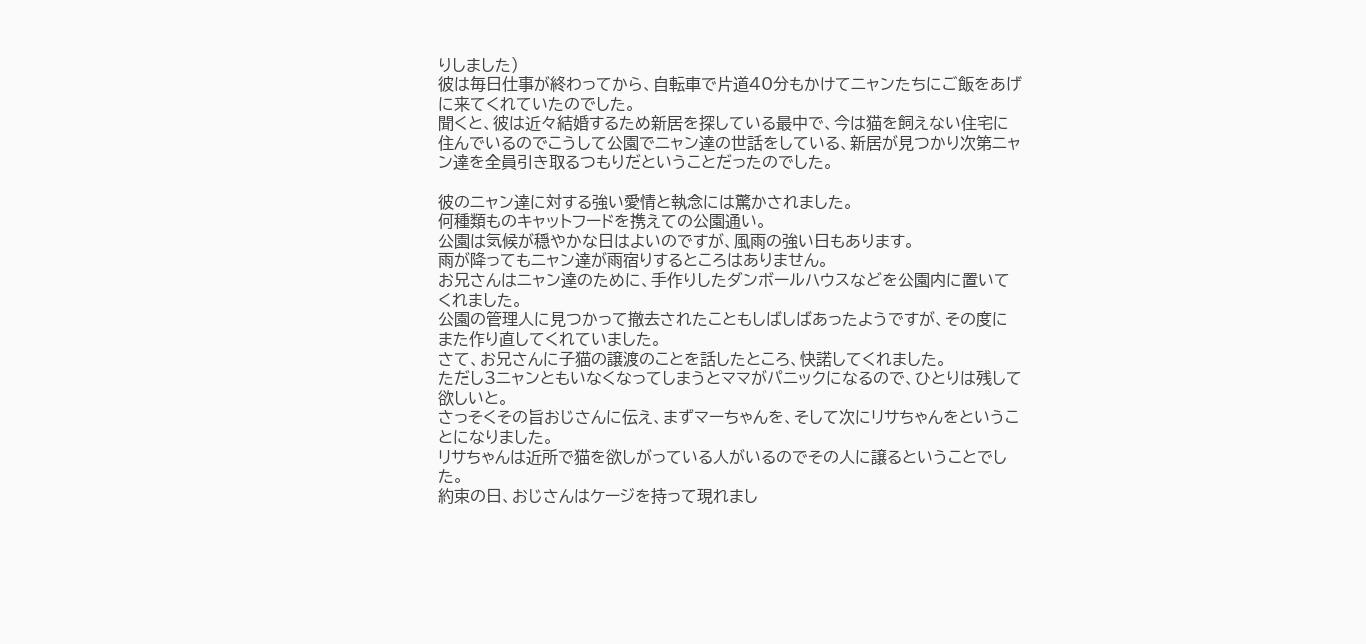りしました)
彼は毎日仕事が終わってから、自転車で片道40分もかけてニャンたちにご飯をあげに来てくれていたのでした。
聞くと、彼は近々結婚するため新居を探している最中で、今は猫を飼えない住宅に住んでいるのでこうして公園でニャン達の世話をしている、新居が見つかり次第ニャン達を全員引き取るつもりだということだったのでした。

彼のニャン達に対する強い愛情と執念には驚かされました。
何種類ものキャットフードを携えての公園通い。
公園は気候が穏やかな日はよいのですが、風雨の強い日もあります。
雨が降ってもニャン達が雨宿りするところはありません。
お兄さんはニャン達のために、手作りしたダンボールハウスなどを公園内に置いてくれました。
公園の管理人に見つかって撤去されたこともしばしばあったようですが、その度にまた作り直してくれていました。
さて、お兄さんに子猫の譲渡のことを話したところ、快諾してくれました。
ただし3ニャンともいなくなってしまうとママがパニックになるので、ひとりは残して欲しいと。
さっそくその旨おじさんに伝え、まずマーちゃんを、そして次にリサちゃんをということになりました。
リサちゃんは近所で猫を欲しがっている人がいるのでその人に譲るということでした。
約束の日、おじさんはケージを持って現れまし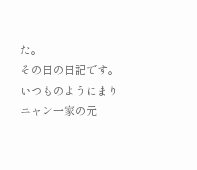た。
その日の日記です。
いつものようにまりニャン一家の元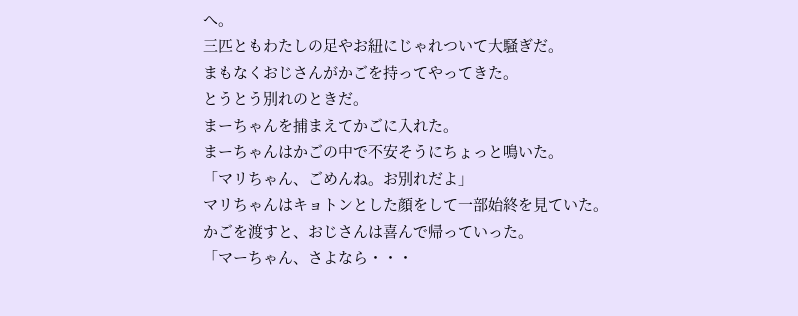へ。
三匹ともわたしの足やお紐にじゃれついて大騒ぎだ。
まもなくおじさんがかごを持ってやってきた。
とうとう別れのときだ。
まーちゃんを捕まえてかごに入れた。
まーちゃんはかごの中で不安そうにちょっと鳴いた。
「マリちゃん、ごめんね。お別れだよ」
マリちゃんはキョトンとした顔をして一部始終を見ていた。
かごを渡すと、おじさんは喜んで帰っていった。
「マーちゃん、さよなら・・・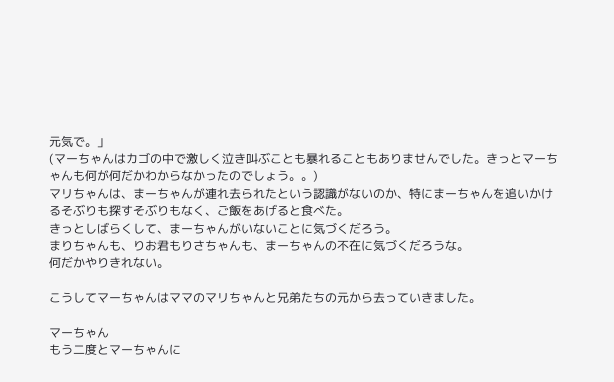元気で。」
(マーちゃんはカゴの中で激しく泣き叫ぶことも暴れることもありませんでした。きっとマーちゃんも何が何だかわからなかったのでしょう。。)
マリちゃんは、まーちゃんが連れ去られたという認識がないのか、特にまーちゃんを追いかけるそぶりも探すそぶりもなく、ご飯をあげると食べた。
きっとしばらくして、まーちゃんがいないことに気づくだろう。
まりちゃんも、りお君もりさちゃんも、まーちゃんの不在に気づくだろうな。
何だかやりきれない。

こうしてマーちゃんはママのマリちゃんと兄弟たちの元から去っていきました。

マーちゃん
もう二度とマーちゃんに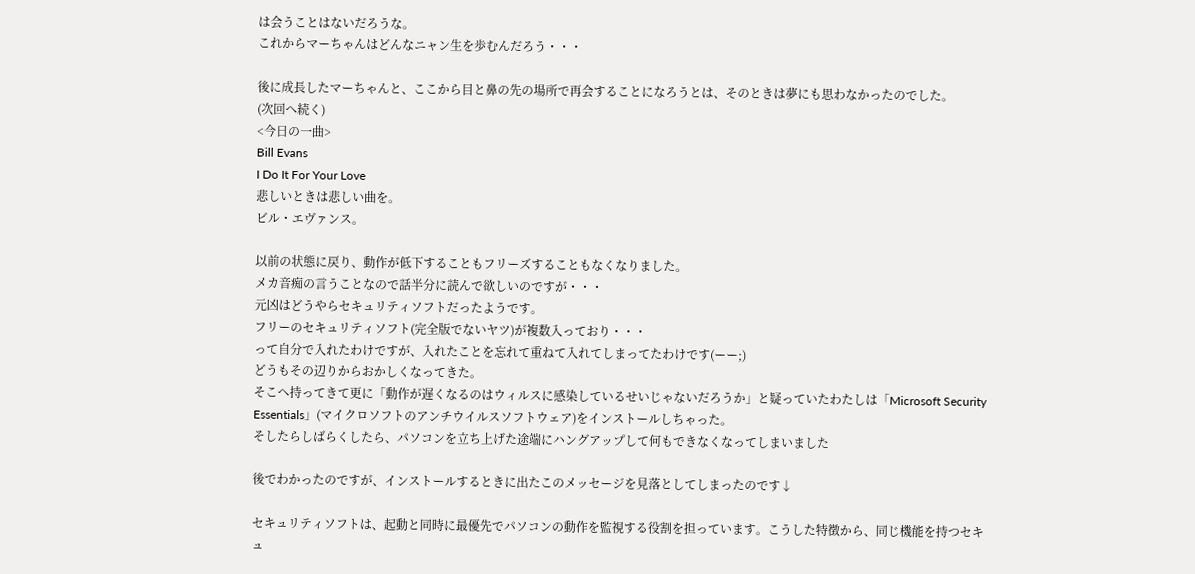は会うことはないだろうな。
これからマーちゃんはどんなニャン生を歩むんだろう・・・

後に成長したマーちゃんと、ここから目と鼻の先の場所で再会することになろうとは、そのときは夢にも思わなかったのでした。
(次回へ続く)
<今日の一曲>
Bill Evans
I Do It For Your Love
悲しいときは悲しい曲を。
ビル・エヴァンス。

以前の状態に戻り、動作が低下することもフリーズすることもなくなりました。
メカ音痴の言うことなので話半分に読んで欲しいのですが・・・
元凶はどうやらセキュリティソフトだったようです。
フリーのセキュリティソフト(完全版でないヤツ)が複数入っており・・・
って自分で入れたわけですが、入れたことを忘れて重ねて入れてしまってたわけです(ーー;)
どうもその辺りからおかしくなってきた。
そこへ持ってきて更に「動作が遅くなるのはウィルスに感染しているせいじゃないだろうか」と疑っていたわたしは「Microsoft Security Essentials」(マイクロソフトのアンチウイルスソフトウェア)をインストールしちゃった。
そしたらしばらくしたら、パソコンを立ち上げた途端にハングアップして何もできなくなってしまいました

後でわかったのですが、インストールするときに出たこのメッセージを見落としてしまったのです↓

セキュリティソフトは、起動と同時に最優先でパソコンの動作を監視する役割を担っています。こうした特徴から、同じ機能を持つセキュ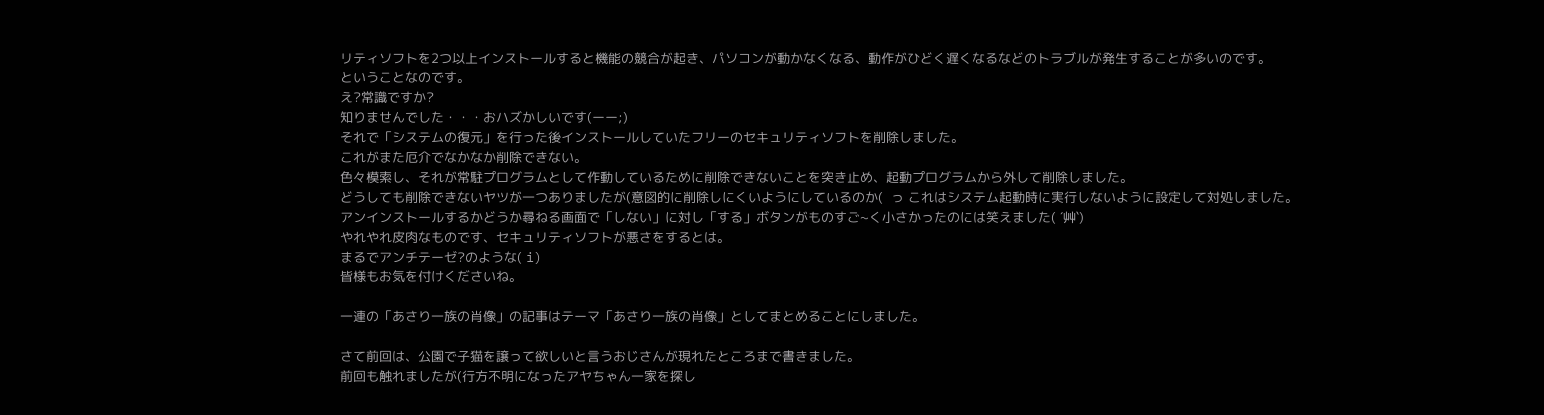リティソフトを2つ以上インストールすると機能の競合が起き、パソコンが動かなくなる、動作がひどく遅くなるなどのトラブルが発生することが多いのです。
ということなのです。
え?常識ですか?
知りませんでした・・・おハズかしいです(ーー;)
それで「システムの復元」を行った後インストールしていたフリーのセキュリティソフトを削除しました。
これがまた厄介でなかなか削除できない。
色々模索し、それが常駐プログラムとして作動しているために削除できないことを突き止め、起動プログラムから外して削除しました。
どうしても削除できないヤツが一つありましたが(意図的に削除しにくいようにしているのか(  っ これはシステム起動時に実行しないように設定して対処しました。
アンインストールするかどうか尋ねる画面で「しない」に対し「する」ボタンがものすご~く小さかったのには笑えました( ´艸`)
やれやれ皮肉なものです、セキュリティソフトが悪さをするとは。
まるでアンチテーゼ?のような( i)
皆様もお気を付けくださいね。

一連の「あさり一族の肖像」の記事はテーマ「あさり一族の肖像」としてまとめることにしました。

さて前回は、公園で子猫を譲って欲しいと言うおじさんが現れたところまで書きました。
前回も触れましたが(行方不明になったアヤちゃん一家を探し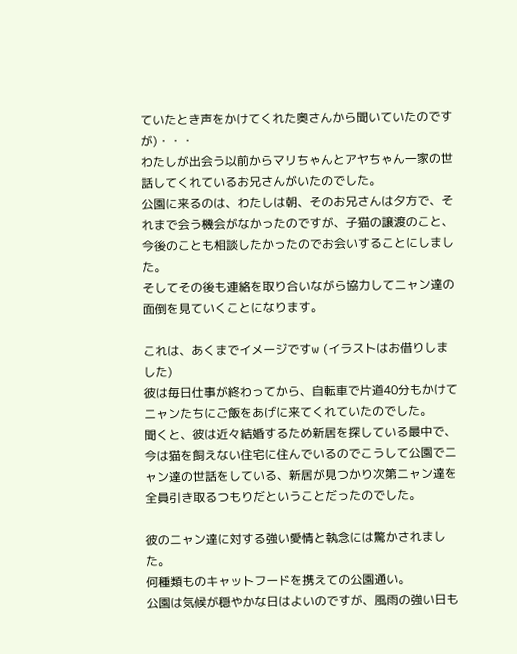ていたとき声をかけてくれた奥さんから聞いていたのですが)・・・
わたしが出会う以前からマリちゃんとアヤちゃん一家の世話してくれているお兄さんがいたのでした。
公園に来るのは、わたしは朝、そのお兄さんは夕方で、それまで会う機会がなかったのですが、子猫の譲渡のこと、今後のことも相談したかったのでお会いすることにしました。
そしてその後も連絡を取り合いながら協力してニャン達の面倒を見ていくことになります。

これは、あくまでイメージですw (イラストはお借りしました)
彼は毎日仕事が終わってから、自転車で片道40分もかけてニャンたちにご飯をあげに来てくれていたのでした。
聞くと、彼は近々結婚するため新居を探している最中で、今は猫を飼えない住宅に住んでいるのでこうして公園でニャン達の世話をしている、新居が見つかり次第ニャン達を全員引き取るつもりだということだったのでした。

彼のニャン達に対する強い愛情と執念には驚かされました。
何種類ものキャットフードを携えての公園通い。
公園は気候が穏やかな日はよいのですが、風雨の強い日も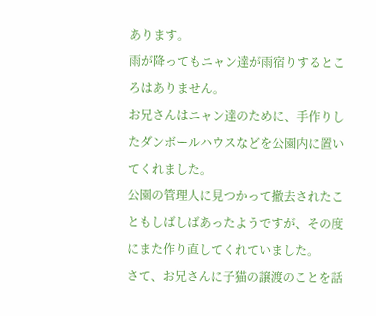あります。
雨が降ってもニャン達が雨宿りするところはありません。
お兄さんはニャン達のために、手作りしたダンボールハウスなどを公園内に置いてくれました。
公園の管理人に見つかって撤去されたこともしばしばあったようですが、その度にまた作り直してくれていました。
さて、お兄さんに子猫の譲渡のことを話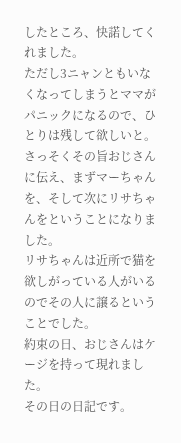したところ、快諾してくれました。
ただし3ニャンともいなくなってしまうとママがパニックになるので、ひとりは残して欲しいと。
さっそくその旨おじさんに伝え、まずマーちゃんを、そして次にリサちゃんをということになりました。
リサちゃんは近所で猫を欲しがっている人がいるのでその人に譲るということでした。
約束の日、おじさんはケージを持って現れました。
その日の日記です。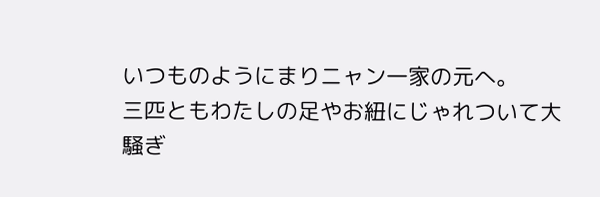いつものようにまりニャン一家の元へ。
三匹ともわたしの足やお紐にじゃれついて大騒ぎ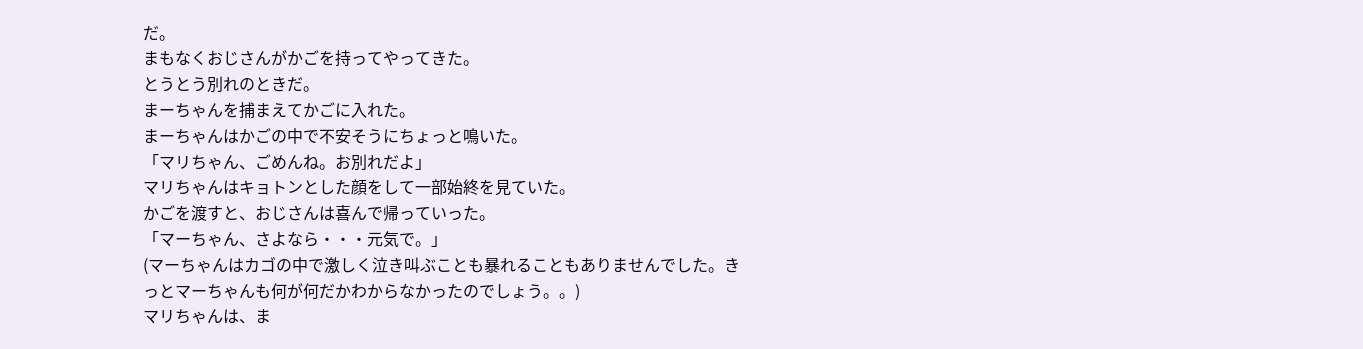だ。
まもなくおじさんがかごを持ってやってきた。
とうとう別れのときだ。
まーちゃんを捕まえてかごに入れた。
まーちゃんはかごの中で不安そうにちょっと鳴いた。
「マリちゃん、ごめんね。お別れだよ」
マリちゃんはキョトンとした顔をして一部始終を見ていた。
かごを渡すと、おじさんは喜んで帰っていった。
「マーちゃん、さよなら・・・元気で。」
(マーちゃんはカゴの中で激しく泣き叫ぶことも暴れることもありませんでした。きっとマーちゃんも何が何だかわからなかったのでしょう。。)
マリちゃんは、ま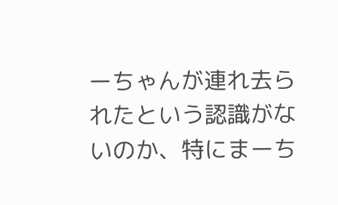ーちゃんが連れ去られたという認識がないのか、特にまーち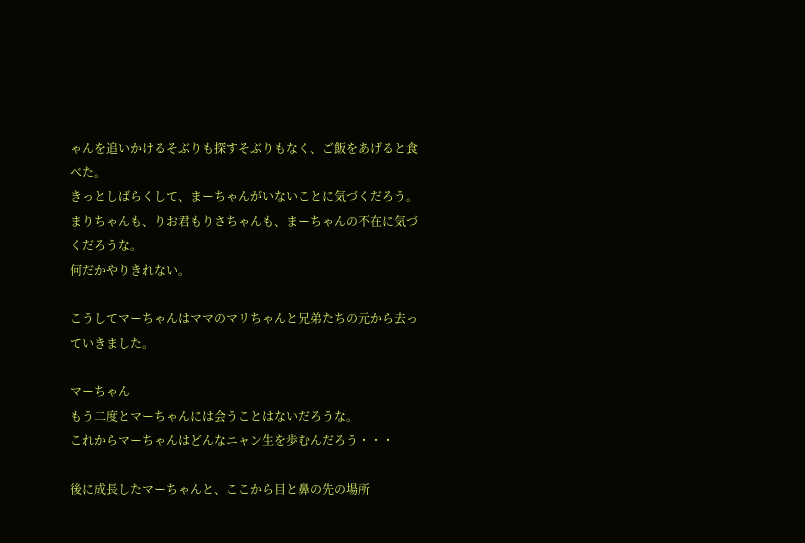ゃんを追いかけるそぶりも探すそぶりもなく、ご飯をあげると食べた。
きっとしばらくして、まーちゃんがいないことに気づくだろう。
まりちゃんも、りお君もりさちゃんも、まーちゃんの不在に気づくだろうな。
何だかやりきれない。

こうしてマーちゃんはママのマリちゃんと兄弟たちの元から去っていきました。

マーちゃん
もう二度とマーちゃんには会うことはないだろうな。
これからマーちゃんはどんなニャン生を歩むんだろう・・・

後に成長したマーちゃんと、ここから目と鼻の先の場所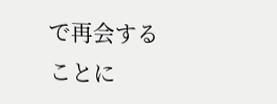で再会することに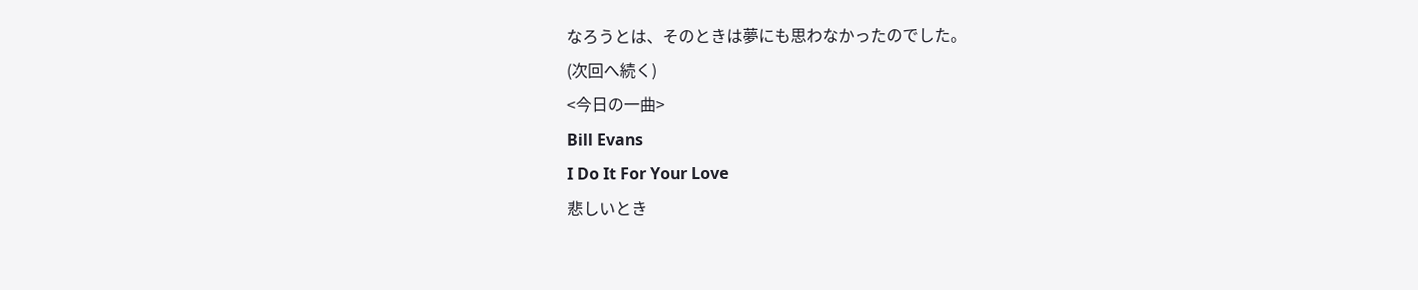なろうとは、そのときは夢にも思わなかったのでした。
(次回へ続く)
<今日の一曲>
Bill Evans
I Do It For Your Love
悲しいとき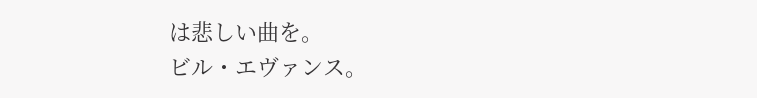は悲しい曲を。
ビル・エヴァンス。